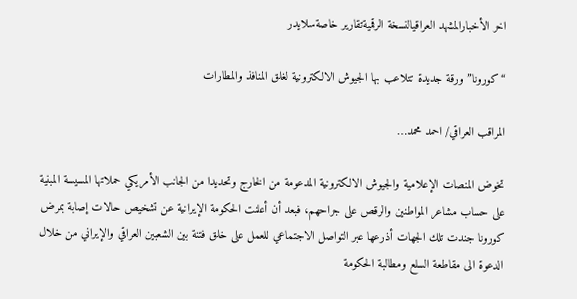اخر الأخبارالمشهد العراقيالنسخة الرقميةتقارير خاصةسلايدر

“كورونا” ورقة جديدة تتلاعب بها الجيوش الالكترونية لغلق المنافذ والمطارات

المراقب العراقي/ احمد محمد…

تخوض المنصات الإعلامية والجيوش الالكترونية المدعومة من الخارج وتحديدا من الجانب الأمريكي حملاتها المسيسة المبنية على حساب مشاعر المواطنين والرقص على جراحهم، فبعد أن أعلنت الحكومة الإيرانية عن تشخيص حالات إصابة بمرض كورونا جندت تلك الجهات أذرعها عبر التواصل الاجتماعي للعمل على خلق فتنة بين الشعبين العراقي والإيراني من خلال الدعوة الى مقاطعة السلع ومطالبة الحكومة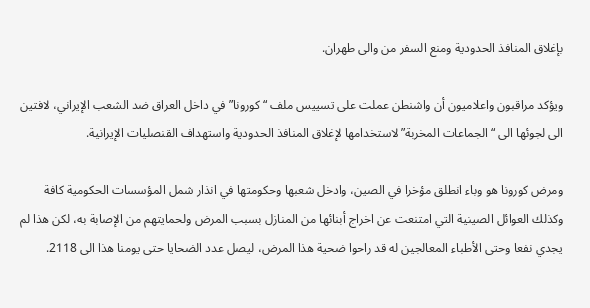بإغلاق المنافذ الحدودية ومنع السفر من والى طهران.

ويؤكد مراقبون واعلاميون أن واشنطن عملت على تسييس ملف “كورونا” في داخل العراق ضد الشعب الإيراني، لافتين الى لجوئها الى “الجماعات المخربة” لاستخدامها لإغلاق المنافذ الحدودية واستهداف القنصليات الإيرانية.

ومرض كورونا هو وباء انطلق مؤخرا في الصين، وادخل شعبها وحكومتها في انذار شمل المؤسسات الحكومية كافة وكذلك العوائل الصينية التي امتنعت عن اخراج أبنائها من المنازل بسبب المرض ولحمايتهم من الإصابة به، لكن هذا لم يجدي نفعا وحتى الأطباء المعالجين له قد راحوا ضحية هذا المرض، ليصل عدد الضحايا حتى يومنا هذا الى 2118.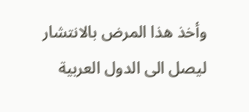وأخذ هذا المرض بالانتشار ليصل الى الدول العربية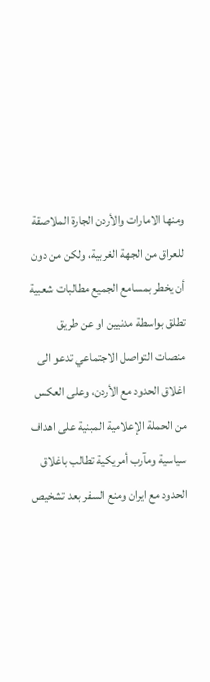ومنها الامارات والأردن الجارة الملاصقة للعراق من الجهة الغربية، ولكن من دون أن يخطر بمسامع الجميع مطالبات شعبية تطلق بواسطة مدنيين او عن طريق منصات التواصل الاجتماعي تدعو الى اغلاق الحدود مع الأردن، وعلى العكس من الحملة الإعلامية المبنية على اهداف سياسية ومآرب أمريكية تطالب باغلاق الحدود مع ايران ومنع السفر بعد تشخيص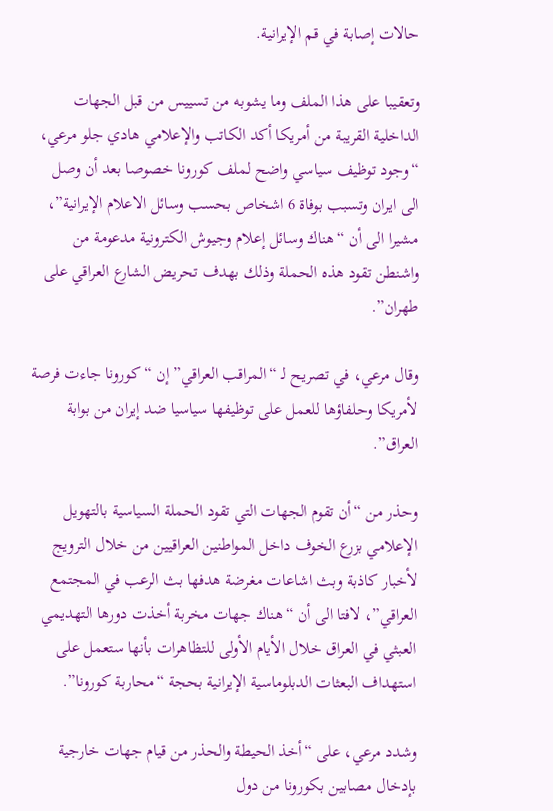حالات إصابة في قم الإيرانية.

وتعقيبا على هذا الملف وما يشوبه من تسييس من قبل الجهات الداخلية القريبة من أمريكا أكد الكاتب والإعلامي هادي جلو مرعي، “وجود توظيف سياسي واضح لملف كورونا خصوصا بعد أن وصل الى ايران وتسبب بوفاة 6 اشخاص بحسب وسائل الاعلام الإيرانية”، مشيرا الى أن “هناك وسائل إعلام وجيوش الكترونية مدعومة من واشنطن تقود هذه الحملة وذلك بهدف تحريض الشارع العراقي على طهران”.

وقال مرعي، في تصريح لـ “المراقب العراقي” إن “كورونا جاءت فرصة لأمريكا وحلفاؤها للعمل على توظيفها سياسيا ضد إيران من بوابة العراق”.

وحذر من “أن تقوم الجهات التي تقود الحملة السياسية بالتهويل الإعلامي بزرع الخوف داخل المواطنين العراقيين من خلال الترويج لأخبار كاذبة وبث اشاعات مغرضة هدفها بث الرعب في المجتمع العراقي”، لافتا الى أن “هناك جهات مخربة أخذت دورها التهديمي العبثي في العراق خلال الأيام الأولى للتظاهرات بأنها ستعمل على استهداف البعثات الدبلوماسية الإيرانية بحجة “محاربة كورونا”.

وشدد مرعي، على “أخذ الحيطة والحذر من قيام جهات خارجية بإدخال مصابين بكورونا من دول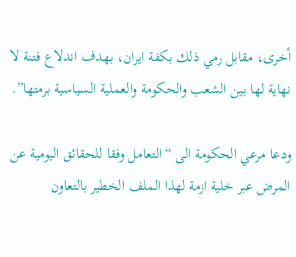أخرى، مقابل رمي ذلك بكفة ايران، بهدف اندلاع فتنة لا نهاية لها بين الشعب والحكومة والعملية السياسية برمتها”.

ودعا مرعي الحكومة الى “التعامل وفقا للحقائق اليومية عن المرض عبر خلية ازمة لهذا الملف الخطير بالتعاون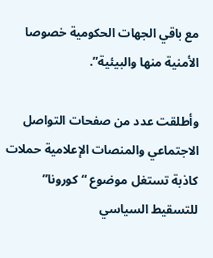مع باقي الجهات الحكومية خصوصا الأمنية منها والبيئية”.

وأطلقت عدد من صفحات التواصل الاجتماعي والمنصات الإعلامية حملات كاذبة تستغل موضوع “كورونا” للتسقيط السياسي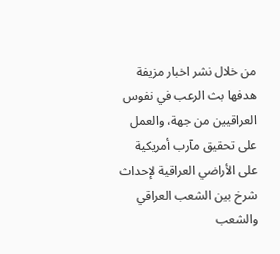من خلال نشر اخبار مزيفة هدفها بث الرعب في نفوس العراقيين من جهة، والعمل على تحقيق مآرب أمريكية على الأراضي العراقية لإحداث شرخ بين الشعب العراقي والشعب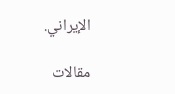الإيراني.

مقالات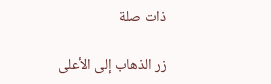ذات صلة

زر الذهاب إلى الأعلى